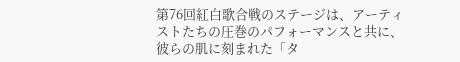第76回紅白歌合戦のステージは、アーティストたちの圧巻のパフォーマンスと共に、彼らの肌に刻まれた「タ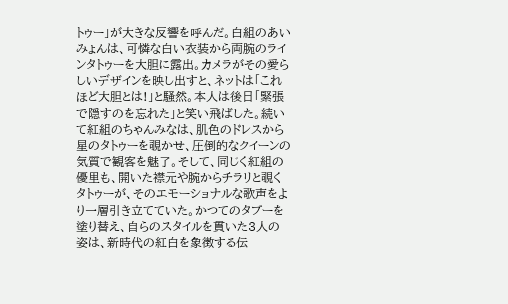トゥー」が大きな反響を呼んだ。白組のあいみょんは、可憐な白い衣装から両腕のラインタトゥーを大胆に露出。カメラがその愛らしいデザインを映し出すと、ネットは「これほど大胆とは!」と騒然。本人は後日「緊張で隠すのを忘れた」と笑い飛ばした。続いて紅組のちゃんみなは、肌色のドレスから星のタトゥーを覗かせ、圧倒的なクイーンの気質で観客を魅了。そして、同じく紅組の優里も、開いた襟元や腕からチラリと覗くタトゥーが、そのエモーショナルな歌声をより一層引き立てていた。かつてのタブーを塗り替え、自らのスタイルを貫いた3人の姿は、新時代の紅白を象徴する伝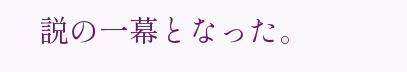説の一幕となった。